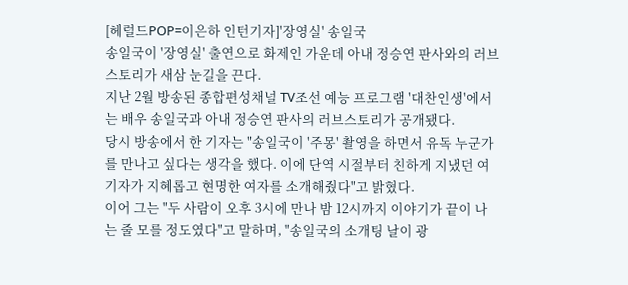[헤럴드POP=이은하 인턴기자]'장영실' 송일국
송일국이 '장영실' 출연으로 화제인 가운데 아내 정승연 판사와의 러브스토리가 새삼 눈길을 끈다.
지난 2월 방송된 종합편성채널 TV조선 예능 프로그램 '대찬인생'에서는 배우 송일국과 아내 정승연 판사의 러브스토리가 공개됐다.
당시 방송에서 한 기자는 "송일국이 '주몽' 촬영을 하면서 유독 누군가를 만나고 싶다는 생각을 했다. 이에 단역 시절부터 친하게 지냈던 여기자가 지혜롭고 현명한 여자를 소개해줬다"고 밝혔다.
이어 그는 "두 사람이 오후 3시에 만나 밤 12시까지 이야기가 끝이 나는 줄 모를 정도였다"고 말하며, "송일국의 소개팅 날이 광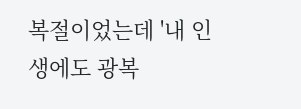복절이었는데 '내 인생에도 광복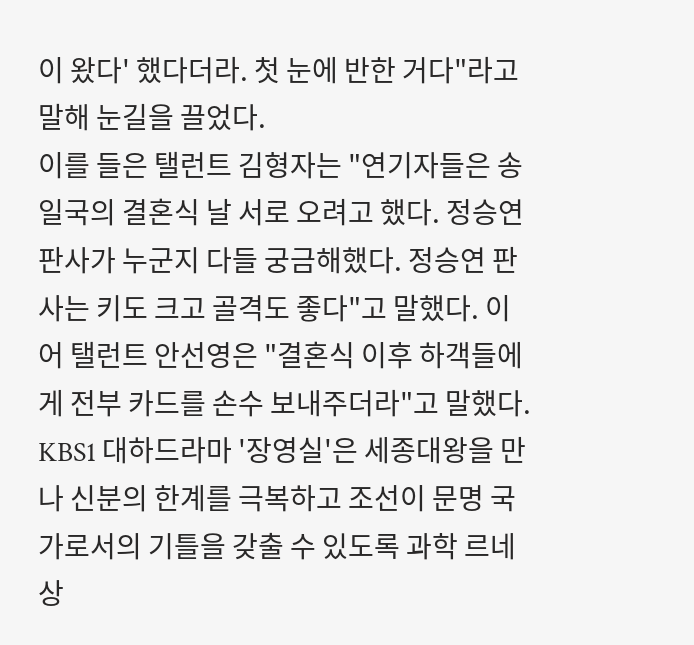이 왔다' 했다더라. 첫 눈에 반한 거다"라고 말해 눈길을 끌었다.
이를 들은 탤런트 김형자는 "연기자들은 송일국의 결혼식 날 서로 오려고 했다. 정승연 판사가 누군지 다들 궁금해했다. 정승연 판사는 키도 크고 골격도 좋다"고 말했다. 이어 탤런트 안선영은 "결혼식 이후 하객들에게 전부 카드를 손수 보내주더라"고 말했다.
KBS1 대하드라마 '장영실'은 세종대왕을 만나 신분의 한계를 극복하고 조선이 문명 국가로서의 기틀을 갖출 수 있도록 과학 르네상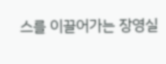스를 이끌어가는 장영실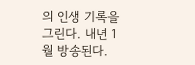의 인생 기록을 그린다. 내년 1월 방송된다.